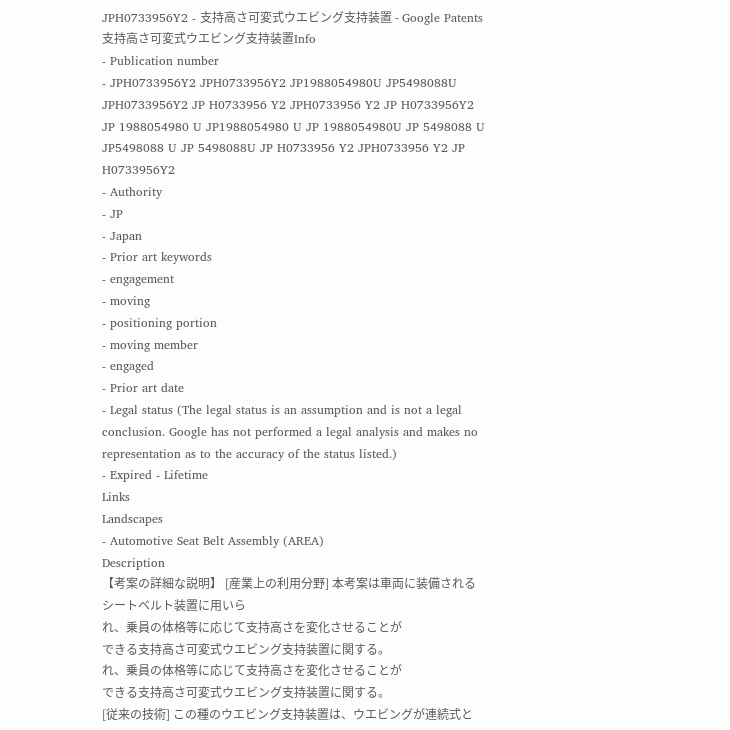JPH0733956Y2 - 支持高さ可変式ウエビング支持装置 - Google Patents
支持高さ可変式ウエビング支持装置Info
- Publication number
- JPH0733956Y2 JPH0733956Y2 JP1988054980U JP5498088U JPH0733956Y2 JP H0733956 Y2 JPH0733956 Y2 JP H0733956Y2 JP 1988054980 U JP1988054980 U JP 1988054980U JP 5498088 U JP5498088 U JP 5498088U JP H0733956 Y2 JPH0733956 Y2 JP H0733956Y2
- Authority
- JP
- Japan
- Prior art keywords
- engagement
- moving
- positioning portion
- moving member
- engaged
- Prior art date
- Legal status (The legal status is an assumption and is not a legal conclusion. Google has not performed a legal analysis and makes no representation as to the accuracy of the status listed.)
- Expired - Lifetime
Links
Landscapes
- Automotive Seat Belt Assembly (AREA)
Description
【考案の詳細な説明】 [産業上の利用分野] 本考案は車両に装備されるシートベルト装置に用いら
れ、乗員の体格等に応じて支持高さを変化させることが
できる支持高さ可変式ウエビング支持装置に関する。
れ、乗員の体格等に応じて支持高さを変化させることが
できる支持高さ可変式ウエビング支持装置に関する。
[従来の技術] この種のウエビング支持装置は、ウエビングが連続式と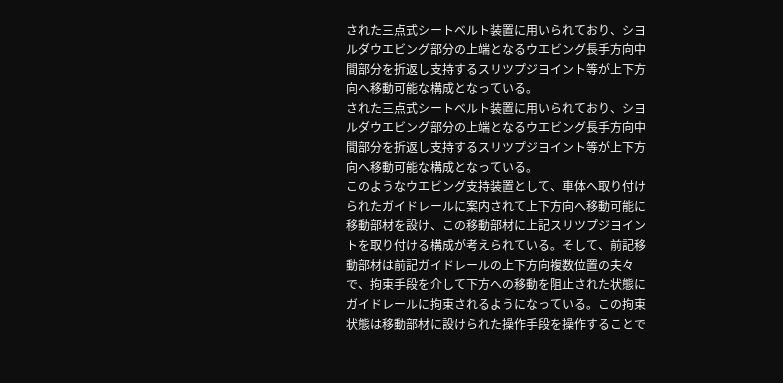された三点式シートベルト装置に用いられており、シヨ
ルダウエビング部分の上端となるウエビング長手方向中
間部分を折返し支持するスリツプジヨイント等が上下方
向へ移動可能な構成となっている。
された三点式シートベルト装置に用いられており、シヨ
ルダウエビング部分の上端となるウエビング長手方向中
間部分を折返し支持するスリツプジヨイント等が上下方
向へ移動可能な構成となっている。
このようなウエビング支持装置として、車体へ取り付け
られたガイドレールに案内されて上下方向へ移動可能に
移動部材を設け、この移動部材に上記スリツプジヨイン
トを取り付ける構成が考えられている。そして、前記移
動部材は前記ガイドレールの上下方向複数位置の夫々
で、拘束手段を介して下方への移動を阻止された状態に
ガイドレールに拘束されるようになっている。この拘束
状態は移動部材に設けられた操作手段を操作することで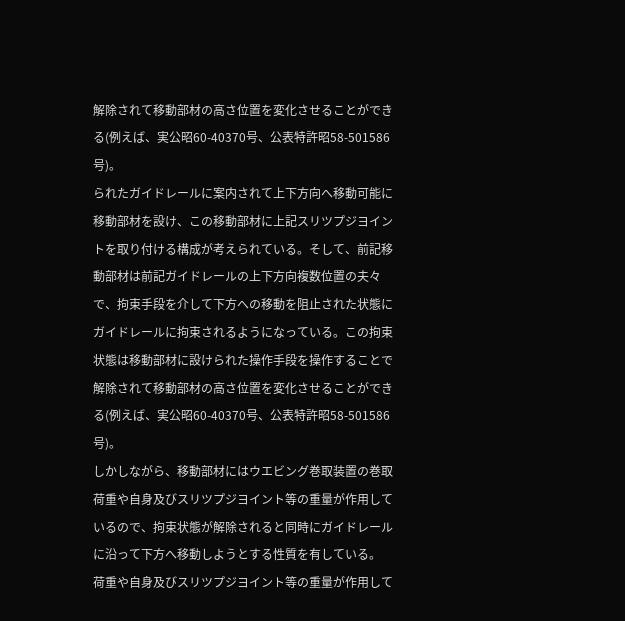解除されて移動部材の高さ位置を変化させることができ
る(例えば、実公昭60-40370号、公表特許昭58-501586
号)。
られたガイドレールに案内されて上下方向へ移動可能に
移動部材を設け、この移動部材に上記スリツプジヨイン
トを取り付ける構成が考えられている。そして、前記移
動部材は前記ガイドレールの上下方向複数位置の夫々
で、拘束手段を介して下方への移動を阻止された状態に
ガイドレールに拘束されるようになっている。この拘束
状態は移動部材に設けられた操作手段を操作することで
解除されて移動部材の高さ位置を変化させることができ
る(例えば、実公昭60-40370号、公表特許昭58-501586
号)。
しかしながら、移動部材にはウエビング巻取装置の巻取
荷重や自身及びスリツプジヨイント等の重量が作用して
いるので、拘束状態が解除されると同時にガイドレール
に沿って下方へ移動しようとする性質を有している。
荷重や自身及びスリツプジヨイント等の重量が作用して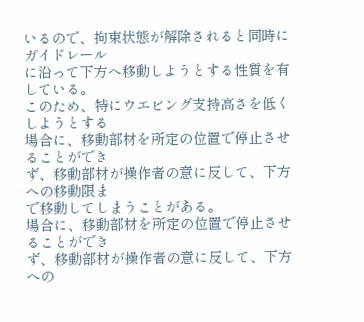いるので、拘束状態が解除されると同時にガイドレール
に沿って下方へ移動しようとする性質を有している。
このため、特にウエビング支持高さを低くしようとする
場合に、移動部材を所定の位置で停止させることができ
ず、移動部材が操作者の意に反して、下方への移動限ま
で移動してしまうことがある。
場合に、移動部材を所定の位置で停止させることができ
ず、移動部材が操作者の意に反して、下方への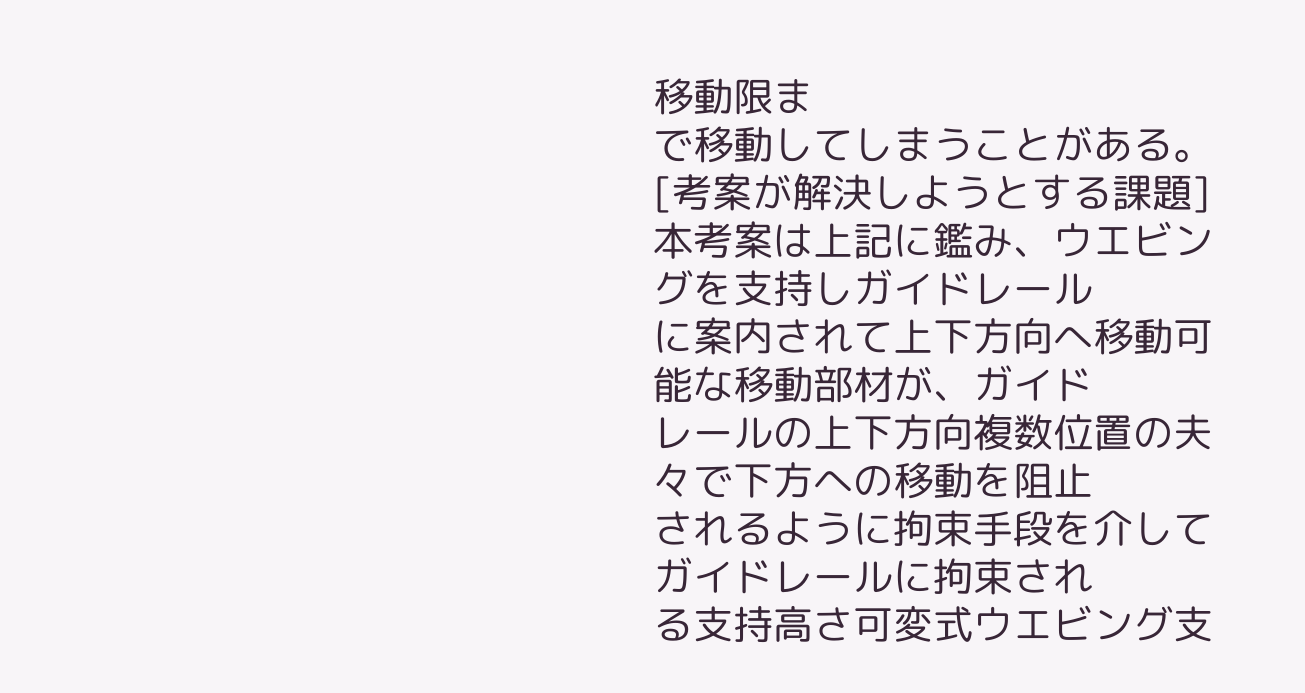移動限ま
で移動してしまうことがある。
[考案が解決しようとする課題] 本考案は上記に鑑み、ウエビングを支持しガイドレール
に案内されて上下方向へ移動可能な移動部材が、ガイド
レールの上下方向複数位置の夫々で下方への移動を阻止
されるように拘束手段を介してガイドレールに拘束され
る支持高さ可変式ウエビング支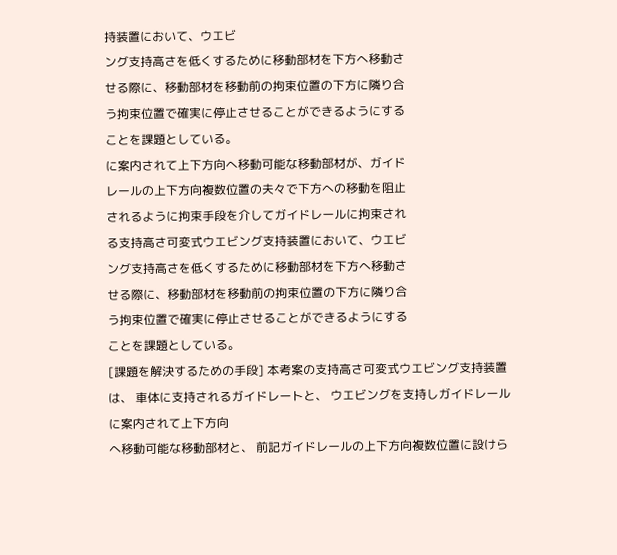持装置において、ウエビ
ング支持高さを低くするために移動部材を下方へ移動さ
せる際に、移動部材を移動前の拘束位置の下方に隣り合
う拘束位置で確実に停止させることができるようにする
ことを課題としている。
に案内されて上下方向へ移動可能な移動部材が、ガイド
レールの上下方向複数位置の夫々で下方への移動を阻止
されるように拘束手段を介してガイドレールに拘束され
る支持高さ可変式ウエビング支持装置において、ウエビ
ング支持高さを低くするために移動部材を下方へ移動さ
せる際に、移動部材を移動前の拘束位置の下方に隣り合
う拘束位置で確実に停止させることができるようにする
ことを課題としている。
[課題を解決するための手段] 本考案の支持高さ可変式ウエビング支持装置は、 車体に支持されるガイドレートと、 ウエビングを支持しガイドレールに案内されて上下方向
へ移動可能な移動部材と、 前記ガイドレールの上下方向複数位置に設けら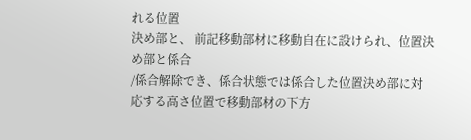れる位置
決め部と、 前記移動部材に移動自在に設けられ、位置決め部と係合
/係合解除でき、係合状態では係合した位置決め部に対
応する高さ位置で移動部材の下方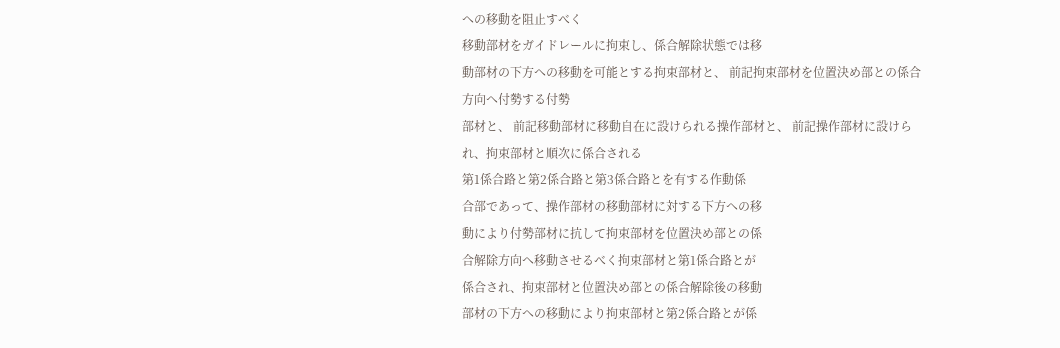への移動を阻止すべく
移動部材をガイドレールに拘束し、係合解除状態では移
動部材の下方への移動を可能とする拘束部材と、 前記拘束部材を位置決め部との係合方向へ付勢する付勢
部材と、 前記移動部材に移動自在に設けられる操作部材と、 前記操作部材に設けられ、拘束部材と順次に係合される
第1係合路と第2係合路と第3係合路とを有する作動係
合部であって、操作部材の移動部材に対する下方への移
動により付勢部材に抗して拘束部材を位置決め部との係
合解除方向へ移動させるべく拘束部材と第1係合路とが
係合され、拘束部材と位置決め部との係合解除後の移動
部材の下方への移動により拘束部材と第2係合路とが係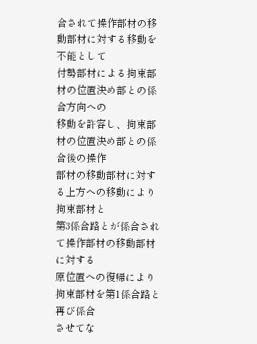合されて操作部材の移動部材に対する移動を不能として
付勢部材による拘束部材の位置決め部との係合方向への
移動を許容し、拘束部材の位置決め部との係合後の操作
部材の移動部材に対する上方への移動により拘束部材と
第3係合路とが係合されて操作部材の移動部材に対する
原位置への復帰により拘束部材を第1係合路と再び係合
させてな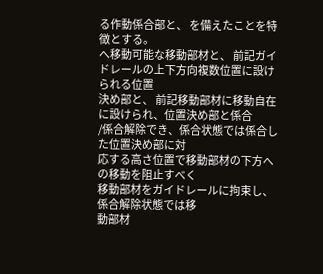る作動係合部と、 を備えたことを特徴とする。
へ移動可能な移動部材と、 前記ガイドレールの上下方向複数位置に設けられる位置
決め部と、 前記移動部材に移動自在に設けられ、位置決め部と係合
/係合解除でき、係合状態では係合した位置決め部に対
応する高さ位置で移動部材の下方への移動を阻止すべく
移動部材をガイドレールに拘束し、係合解除状態では移
動部材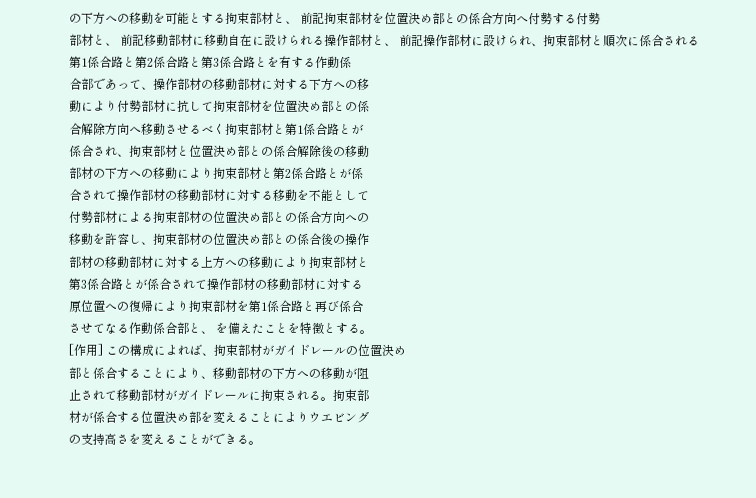の下方への移動を可能とする拘束部材と、 前記拘束部材を位置決め部との係合方向へ付勢する付勢
部材と、 前記移動部材に移動自在に設けられる操作部材と、 前記操作部材に設けられ、拘束部材と順次に係合される
第1係合路と第2係合路と第3係合路とを有する作動係
合部であって、操作部材の移動部材に対する下方への移
動により付勢部材に抗して拘束部材を位置決め部との係
合解除方向へ移動させるべく拘束部材と第1係合路とが
係合され、拘束部材と位置決め部との係合解除後の移動
部材の下方への移動により拘束部材と第2係合路とが係
合されて操作部材の移動部材に対する移動を不能として
付勢部材による拘束部材の位置決め部との係合方向への
移動を許容し、拘束部材の位置決め部との係合後の操作
部材の移動部材に対する上方への移動により拘束部材と
第3係合路とが係合されて操作部材の移動部材に対する
原位置への復帰により拘束部材を第1係合路と再び係合
させてなる作動係合部と、 を備えたことを特徴とする。
[作用] この構成によれば、拘束部材がガイドレールの位置決め
部と係合することにより、移動部材の下方への移動が阻
止されて移動部材がガイドレールに拘束される。拘束部
材が係合する位置決め部を変えることによりウエビング
の支持高さを変えることができる。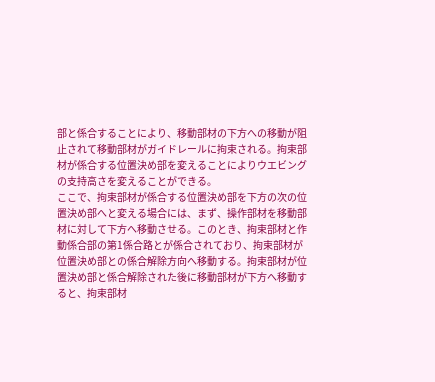部と係合することにより、移動部材の下方への移動が阻
止されて移動部材がガイドレールに拘束される。拘束部
材が係合する位置決め部を変えることによりウエビング
の支持高さを変えることができる。
ここで、拘束部材が係合する位置決め部を下方の次の位
置決め部へと変える場合には、まず、操作部材を移動部
材に対して下方へ移動させる。このとき、拘束部材と作
動係合部の第1係合路とが係合されており、拘束部材が
位置決め部との係合解除方向へ移動する。拘束部材が位
置決め部と係合解除された後に移動部材が下方へ移動す
ると、拘束部材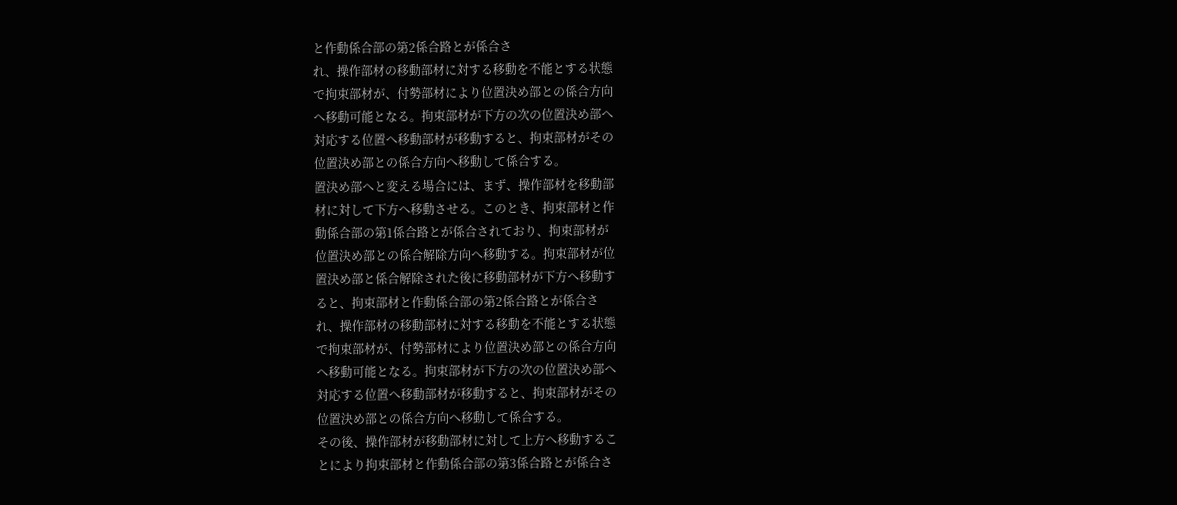と作動係合部の第2係合路とが係合さ
れ、操作部材の移動部材に対する移動を不能とする状態
で拘束部材が、付勢部材により位置決め部との係合方向
へ移動可能となる。拘束部材が下方の次の位置決め部へ
対応する位置へ移動部材が移動すると、拘束部材がその
位置決め部との係合方向へ移動して係合する。
置決め部へと変える場合には、まず、操作部材を移動部
材に対して下方へ移動させる。このとき、拘束部材と作
動係合部の第1係合路とが係合されており、拘束部材が
位置決め部との係合解除方向へ移動する。拘束部材が位
置決め部と係合解除された後に移動部材が下方へ移動す
ると、拘束部材と作動係合部の第2係合路とが係合さ
れ、操作部材の移動部材に対する移動を不能とする状態
で拘束部材が、付勢部材により位置決め部との係合方向
へ移動可能となる。拘束部材が下方の次の位置決め部へ
対応する位置へ移動部材が移動すると、拘束部材がその
位置決め部との係合方向へ移動して係合する。
その後、操作部材が移動部材に対して上方へ移動するこ
とにより拘束部材と作動係合部の第3係合路とが係合さ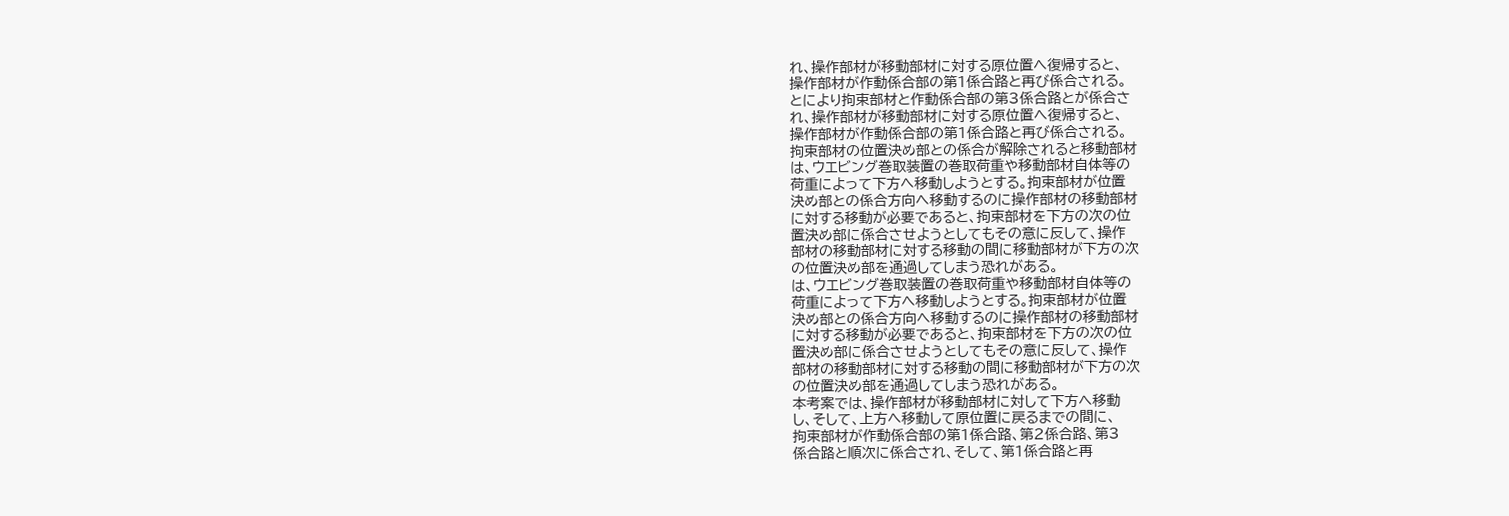れ、操作部材が移動部材に対する原位置へ復帰すると、
操作部材が作動係合部の第1係合路と再び係合される。
とにより拘束部材と作動係合部の第3係合路とが係合さ
れ、操作部材が移動部材に対する原位置へ復帰すると、
操作部材が作動係合部の第1係合路と再び係合される。
拘束部材の位置決め部との係合が解除されると移動部材
は、ウエビング巻取装置の巻取荷重や移動部材自体等の
荷重によって下方へ移動しようとする。拘束部材が位置
決め部との係合方向へ移動するのに操作部材の移動部材
に対する移動が必要であると、拘束部材を下方の次の位
置決め部に係合させようとしてもその意に反して、操作
部材の移動部材に対する移動の間に移動部材が下方の次
の位置決め部を通過してしまう恐れがある。
は、ウエビング巻取装置の巻取荷重や移動部材自体等の
荷重によって下方へ移動しようとする。拘束部材が位置
決め部との係合方向へ移動するのに操作部材の移動部材
に対する移動が必要であると、拘束部材を下方の次の位
置決め部に係合させようとしてもその意に反して、操作
部材の移動部材に対する移動の間に移動部材が下方の次
の位置決め部を通過してしまう恐れがある。
本考案では、操作部材が移動部材に対して下方へ移動
し、そして、上方へ移動して原位置に戻るまでの間に、
拘束部材が作動係合部の第1係合路、第2係合路、第3
係合路と順次に係合され、そして、第1係合路と再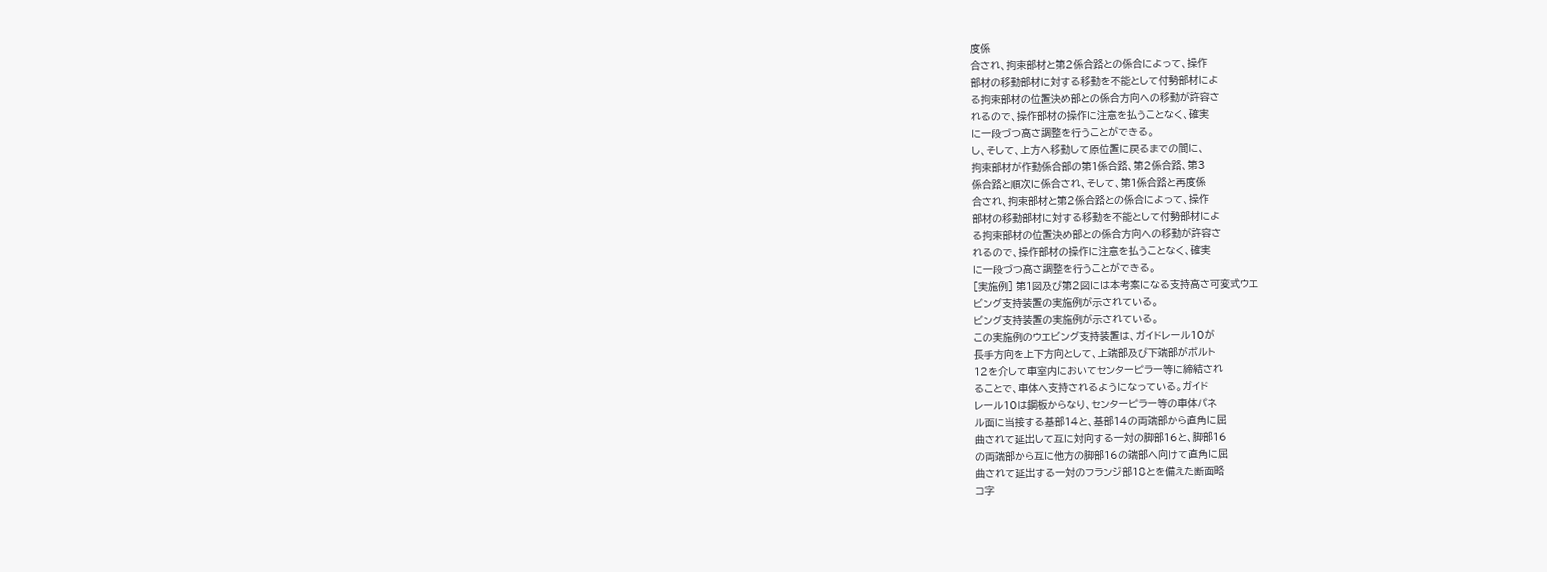度係
合され、拘束部材と第2係合路との係合によって、操作
部材の移動部材に対する移動を不能として付勢部材によ
る拘束部材の位置決め部との係合方向への移動が許容さ
れるので、操作部材の操作に注意を払うことなく、確実
に一段づつ高さ調整を行うことができる。
し、そして、上方へ移動して原位置に戻るまでの間に、
拘束部材が作動係合部の第1係合路、第2係合路、第3
係合路と順次に係合され、そして、第1係合路と再度係
合され、拘束部材と第2係合路との係合によって、操作
部材の移動部材に対する移動を不能として付勢部材によ
る拘束部材の位置決め部との係合方向への移動が許容さ
れるので、操作部材の操作に注意を払うことなく、確実
に一段づつ高さ調整を行うことができる。
[実施例] 第1図及び第2図には本考案になる支持高さ可変式ウエ
ビング支持装置の実施例が示されている。
ビング支持装置の実施例が示されている。
この実施例のウエビング支持装置は、ガイドレール10が
長手方向を上下方向として、上端部及び下端部がボルト
12を介して車室内においてセンターピラー等に締結され
ることで、車体へ支持されるようになっている。ガイド
レール10は鋼板からなり、センターピラー等の車体パネ
ル面に当接する基部14と、基部14の両端部から直角に屈
曲されて延出して互に対向する一対の脚部16と、脚部16
の両端部から互に他方の脚部16の端部へ向けて直角に屈
曲されて延出する一対のフランジ部18とを備えた断面略
コ字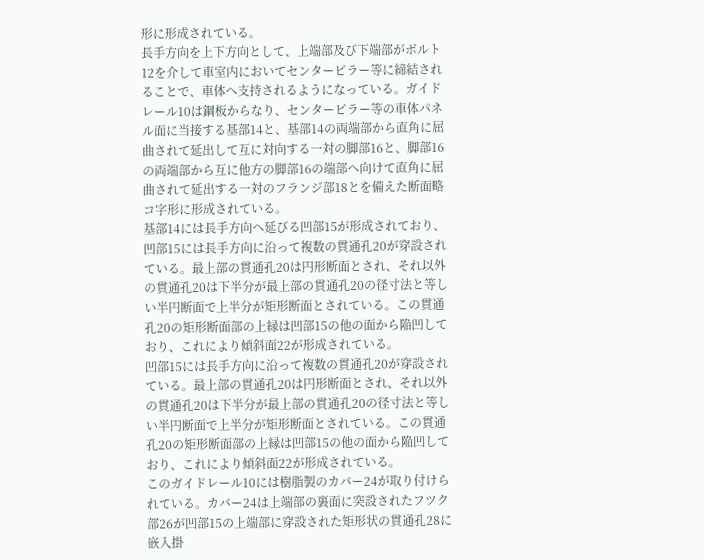形に形成されている。
長手方向を上下方向として、上端部及び下端部がボルト
12を介して車室内においてセンターピラー等に締結され
ることで、車体へ支持されるようになっている。ガイド
レール10は鋼板からなり、センターピラー等の車体パネ
ル面に当接する基部14と、基部14の両端部から直角に屈
曲されて延出して互に対向する一対の脚部16と、脚部16
の両端部から互に他方の脚部16の端部へ向けて直角に屈
曲されて延出する一対のフランジ部18とを備えた断面略
コ字形に形成されている。
基部14には長手方向へ延びる凹部15が形成されており、
凹部15には長手方向に沿って複数の貫通孔20が穿設され
ている。最上部の貫通孔20は円形断面とされ、それ以外
の貫通孔20は下半分が最上部の貫通孔20の径寸法と等し
い半円断面で上半分が矩形断面とされている。この貫通
孔20の矩形断面部の上縁は凹部15の他の面から陥凹して
おり、これにより傾斜面22が形成されている。
凹部15には長手方向に沿って複数の貫通孔20が穿設され
ている。最上部の貫通孔20は円形断面とされ、それ以外
の貫通孔20は下半分が最上部の貫通孔20の径寸法と等し
い半円断面で上半分が矩形断面とされている。この貫通
孔20の矩形断面部の上縁は凹部15の他の面から陥凹して
おり、これにより傾斜面22が形成されている。
このガイドレール10には樹脂製のカバー24が取り付けら
れている。カバー24は上端部の裏面に突設されたフツク
部26が凹部15の上端部に穿設された矩形状の貫通孔28に
嵌入掛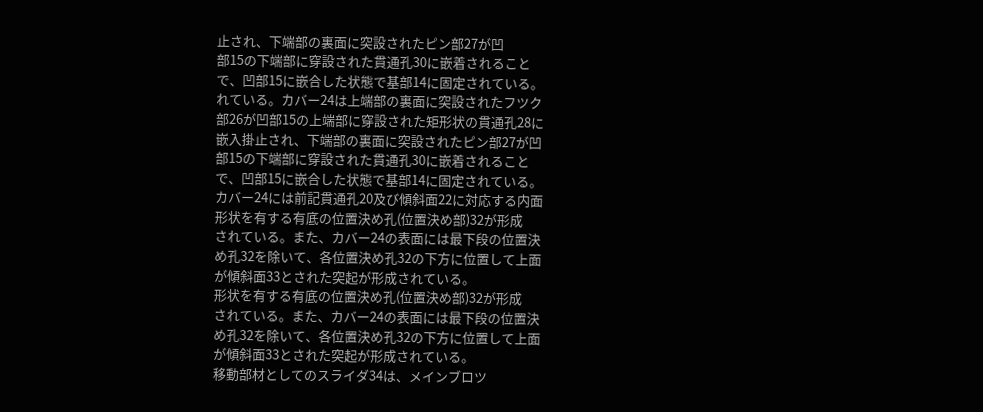止され、下端部の裏面に突設されたピン部27が凹
部15の下端部に穿設された貫通孔30に嵌着されること
で、凹部15に嵌合した状態で基部14に固定されている。
れている。カバー24は上端部の裏面に突設されたフツク
部26が凹部15の上端部に穿設された矩形状の貫通孔28に
嵌入掛止され、下端部の裏面に突設されたピン部27が凹
部15の下端部に穿設された貫通孔30に嵌着されること
で、凹部15に嵌合した状態で基部14に固定されている。
カバー24には前記貫通孔20及び傾斜面22に対応する内面
形状を有する有底の位置決め孔(位置決め部)32が形成
されている。また、カバー24の表面には最下段の位置決
め孔32を除いて、各位置決め孔32の下方に位置して上面
が傾斜面33とされた突起が形成されている。
形状を有する有底の位置決め孔(位置決め部)32が形成
されている。また、カバー24の表面には最下段の位置決
め孔32を除いて、各位置決め孔32の下方に位置して上面
が傾斜面33とされた突起が形成されている。
移動部材としてのスライダ34は、メインブロツ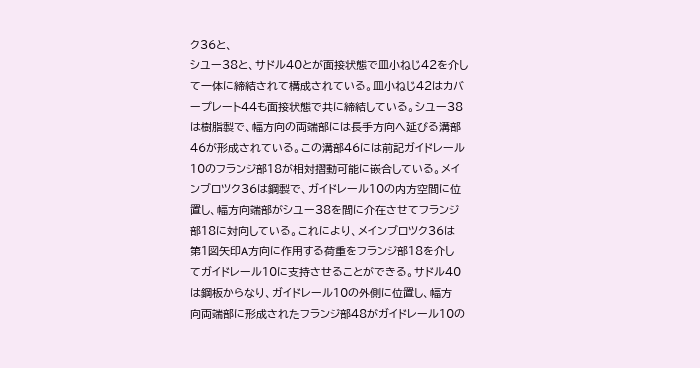ク36と、
シユー38と、サドル40とが面接状態で皿小ねじ42を介し
て一体に締結されて構成されている。皿小ねじ42はカバ
ープレート44も面接状態で共に締結している。シユー38
は樹脂製で、幅方向の両端部には長手方向へ延びる溝部
46が形成されている。この溝部46には前記ガイドレール
10のフランジ部18が相対摺動可能に嵌合している。メイ
ンブロツク36は鋼製で、ガイドレール10の内方空間に位
置し、幅方向端部がシユー38を間に介在させてフランジ
部18に対向している。これにより、メインブロツク36は
第1図矢印A方向に作用する荷重をフランジ部18を介し
てガイドレール10に支持させることができる。サドル40
は鋼板からなり、ガイドレール10の外側に位置し、幅方
向両端部に形成されたフランジ部48がガイドレール10の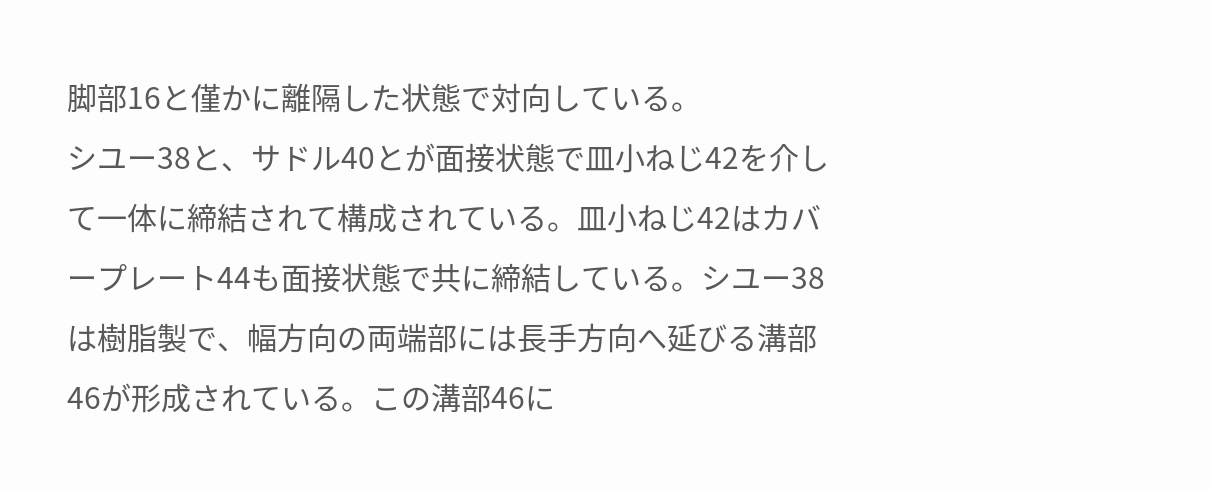脚部16と僅かに離隔した状態で対向している。
シユー38と、サドル40とが面接状態で皿小ねじ42を介し
て一体に締結されて構成されている。皿小ねじ42はカバ
ープレート44も面接状態で共に締結している。シユー38
は樹脂製で、幅方向の両端部には長手方向へ延びる溝部
46が形成されている。この溝部46に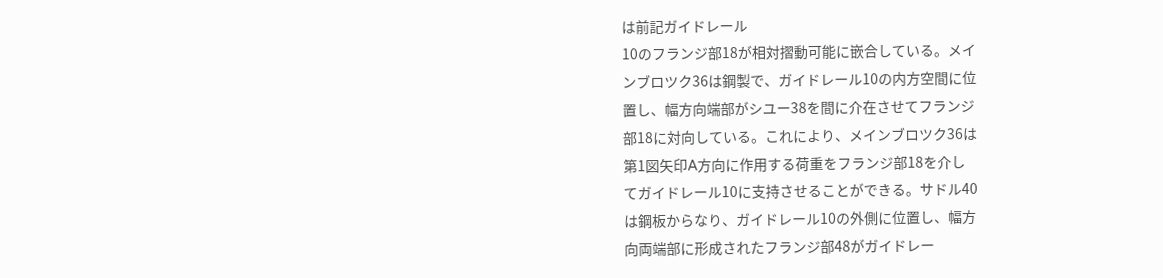は前記ガイドレール
10のフランジ部18が相対摺動可能に嵌合している。メイ
ンブロツク36は鋼製で、ガイドレール10の内方空間に位
置し、幅方向端部がシユー38を間に介在させてフランジ
部18に対向している。これにより、メインブロツク36は
第1図矢印A方向に作用する荷重をフランジ部18を介し
てガイドレール10に支持させることができる。サドル40
は鋼板からなり、ガイドレール10の外側に位置し、幅方
向両端部に形成されたフランジ部48がガイドレー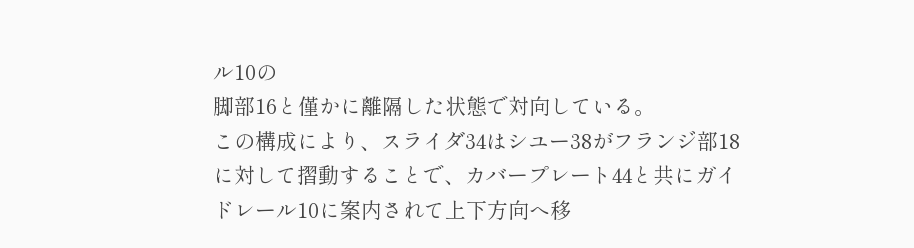ル10の
脚部16と僅かに離隔した状態で対向している。
この構成により、スライダ34はシユー38がフランジ部18
に対して摺動することで、カバープレート44と共にガイ
ドレール10に案内されて上下方向へ移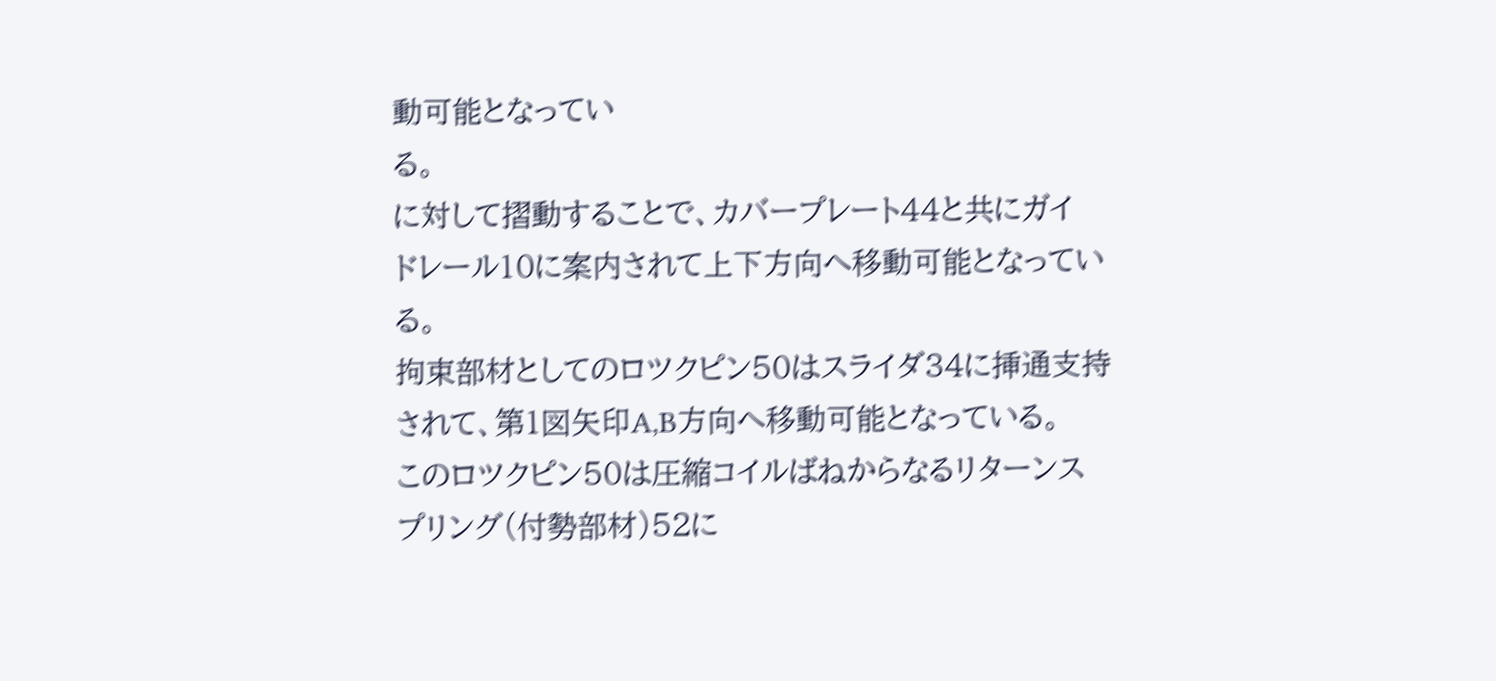動可能となってい
る。
に対して摺動することで、カバープレート44と共にガイ
ドレール10に案内されて上下方向へ移動可能となってい
る。
拘束部材としてのロツクピン50はスライダ34に挿通支持
されて、第1図矢印A,B方向へ移動可能となっている。
このロツクピン50は圧縮コイルばねからなるリターンス
プリング(付勢部材)52に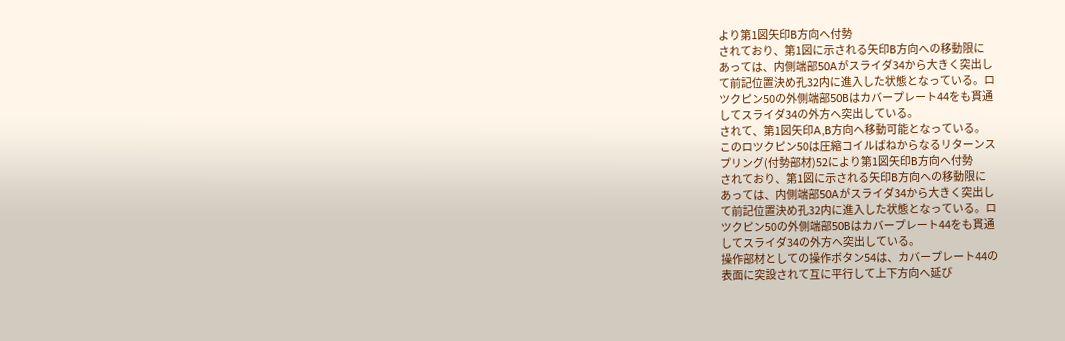より第1図矢印B方向へ付勢
されており、第1図に示される矢印B方向への移動限に
あっては、内側端部50Aがスライダ34から大きく突出し
て前記位置決め孔32内に進入した状態となっている。ロ
ツクピン50の外側端部50Bはカバープレート44をも貫通
してスライダ34の外方へ突出している。
されて、第1図矢印A,B方向へ移動可能となっている。
このロツクピン50は圧縮コイルばねからなるリターンス
プリング(付勢部材)52により第1図矢印B方向へ付勢
されており、第1図に示される矢印B方向への移動限に
あっては、内側端部50Aがスライダ34から大きく突出し
て前記位置決め孔32内に進入した状態となっている。ロ
ツクピン50の外側端部50Bはカバープレート44をも貫通
してスライダ34の外方へ突出している。
操作部材としての操作ボタン54は、カバープレート44の
表面に突設されて互に平行して上下方向へ延び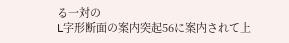る一対の
L字形断面の案内突起56に案内されて上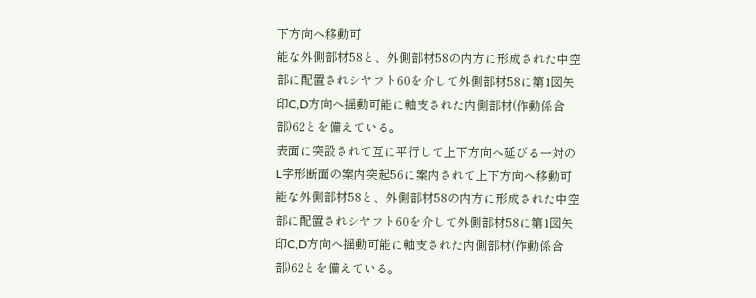下方向へ移動可
能な外側部材58と、外側部材58の内方に形成された中空
部に配置されシヤフト60を介して外側部材58に第1図矢
印C,D方向へ揺動可能に軸支された内側部材(作動係合
部)62とを備えている。
表面に突設されて互に平行して上下方向へ延びる一対の
L字形断面の案内突起56に案内されて上下方向へ移動可
能な外側部材58と、外側部材58の内方に形成された中空
部に配置されシヤフト60を介して外側部材58に第1図矢
印C,D方向へ揺動可能に軸支された内側部材(作動係合
部)62とを備えている。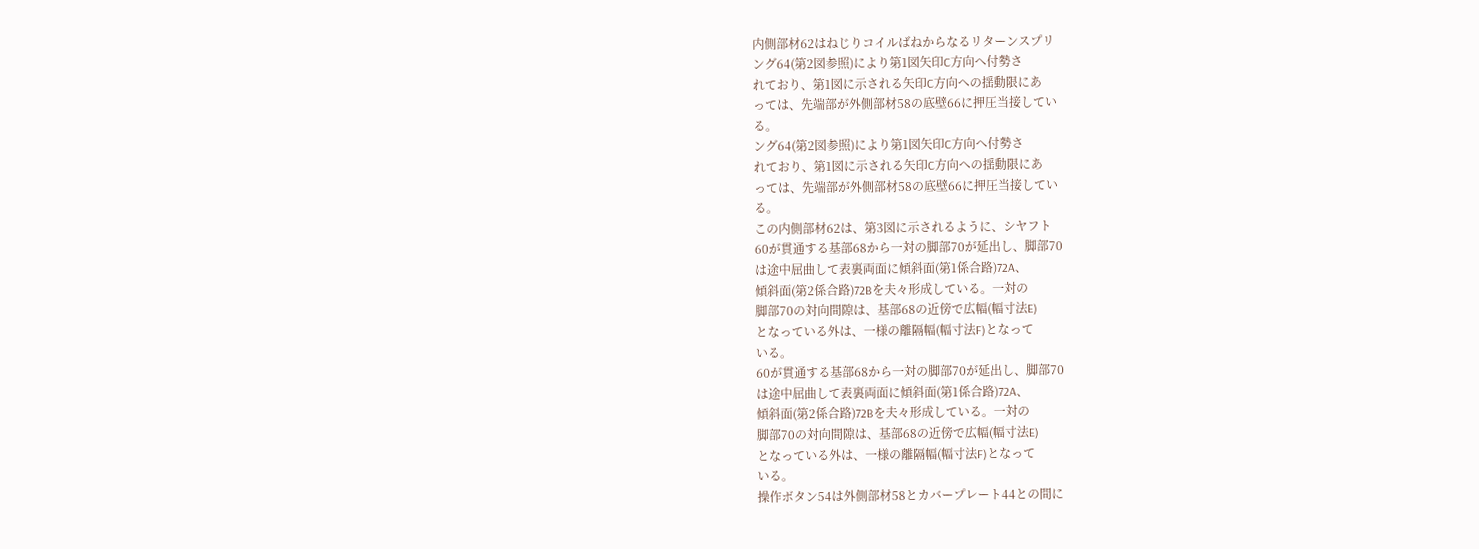内側部材62はねじりコイルばねからなるリターンスプリ
ング64(第2図参照)により第1図矢印C方向へ付勢さ
れており、第1図に示される矢印C方向への揺動限にあ
っては、先端部が外側部材58の底壁66に押圧当接してい
る。
ング64(第2図参照)により第1図矢印C方向へ付勢さ
れており、第1図に示される矢印C方向への揺動限にあ
っては、先端部が外側部材58の底壁66に押圧当接してい
る。
この内側部材62は、第3図に示されるように、シヤフト
60が貫通する基部68から一対の脚部70が延出し、脚部70
は途中屈曲して表裏両面に傾斜面(第1係合路)72A、
傾斜面(第2係合路)72Bを夫々形成している。一対の
脚部70の対向間隙は、基部68の近傍で広幅(幅寸法E)
となっている外は、一様の離隔幅(幅寸法F)となって
いる。
60が貫通する基部68から一対の脚部70が延出し、脚部70
は途中屈曲して表裏両面に傾斜面(第1係合路)72A、
傾斜面(第2係合路)72Bを夫々形成している。一対の
脚部70の対向間隙は、基部68の近傍で広幅(幅寸法E)
となっている外は、一様の離隔幅(幅寸法F)となって
いる。
操作ボタン54は外側部材58とカバープレート44との間に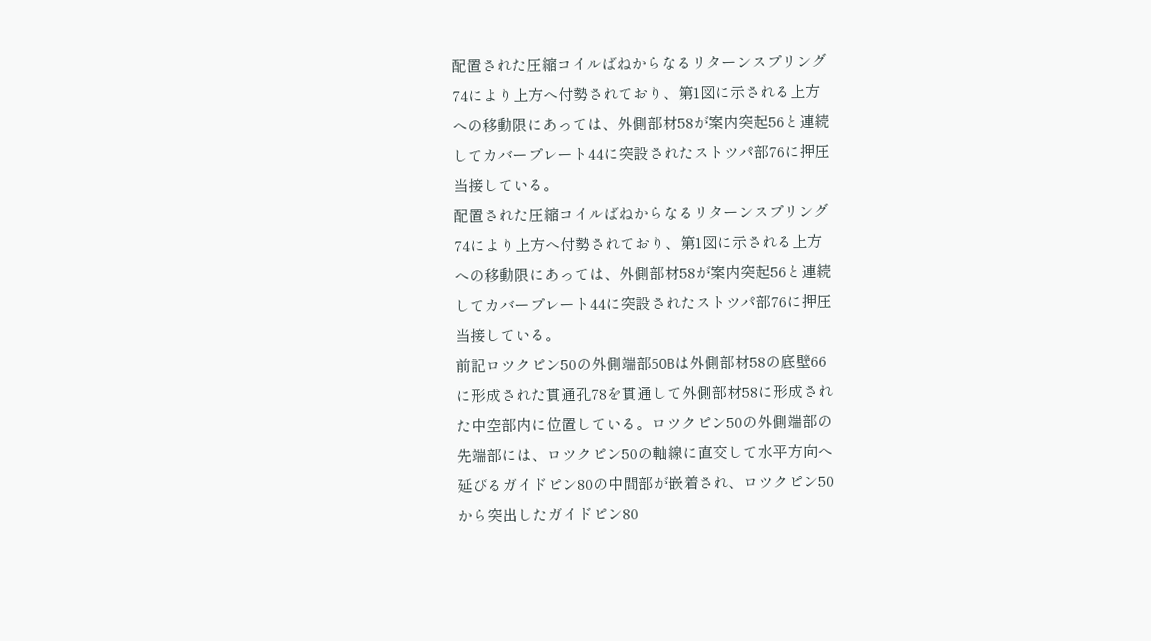配置された圧縮コイルばねからなるリターンスプリング
74により上方へ付勢されており、第1図に示される上方
への移動限にあっては、外側部材58が案内突起56と連続
してカバープレート44に突設されたストツパ部76に押圧
当接している。
配置された圧縮コイルばねからなるリターンスプリング
74により上方へ付勢されており、第1図に示される上方
への移動限にあっては、外側部材58が案内突起56と連続
してカバープレート44に突設されたストツパ部76に押圧
当接している。
前記ロツクピン50の外側端部50Bは外側部材58の底壁66
に形成された貫通孔78を貫通して外側部材58に形成され
た中空部内に位置している。ロツクピン50の外側端部の
先端部には、ロツクピン50の軸線に直交して水平方向へ
延びるガイドピン80の中間部が嵌着され、ロツクピン50
から突出したガイドピン80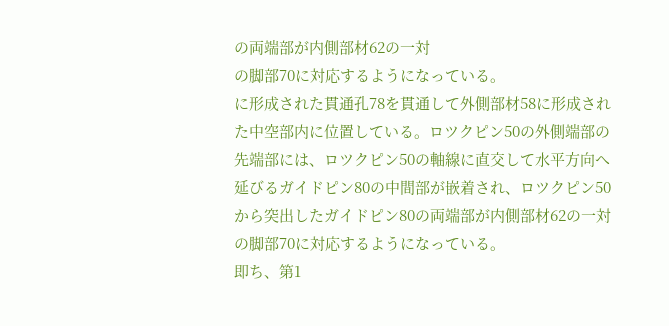の両端部が内側部材62の一対
の脚部70に対応するようになっている。
に形成された貫通孔78を貫通して外側部材58に形成され
た中空部内に位置している。ロツクピン50の外側端部の
先端部には、ロツクピン50の軸線に直交して水平方向へ
延びるガイドピン80の中間部が嵌着され、ロツクピン50
から突出したガイドピン80の両端部が内側部材62の一対
の脚部70に対応するようになっている。
即ち、第1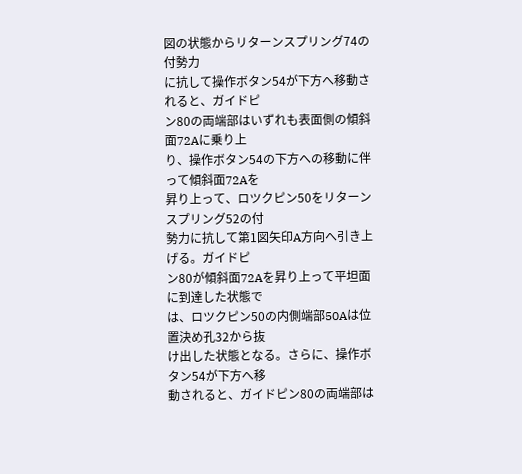図の状態からリターンスプリング74の付勢力
に抗して操作ボタン54が下方へ移動されると、ガイドピ
ン80の両端部はいずれも表面側の傾斜面72Aに乗り上
り、操作ボタン54の下方への移動に伴って傾斜面72Aを
昇り上って、ロツクピン50をリターンスプリング52の付
勢力に抗して第1図矢印A方向へ引き上げる。ガイドピ
ン80が傾斜面72Aを昇り上って平坦面に到達した状態で
は、ロツクピン50の内側端部50Aは位置決め孔32から抜
け出した状態となる。さらに、操作ボタン54が下方へ移
動されると、ガイドピン80の両端部は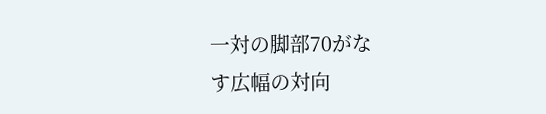一対の脚部70がな
す広幅の対向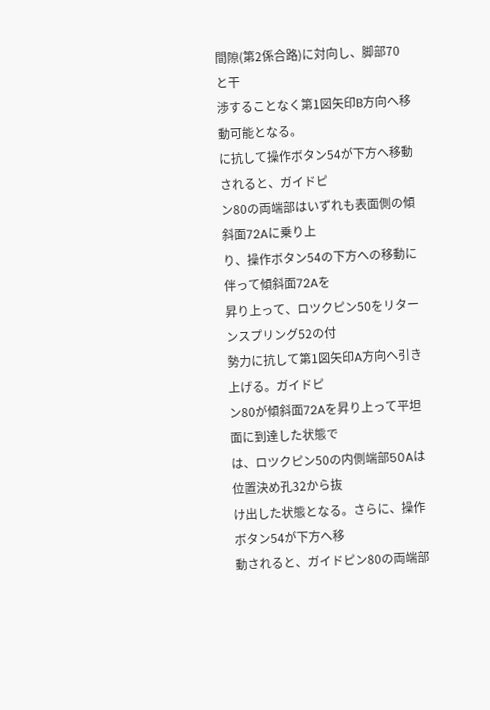間隙(第2係合路)に対向し、脚部70と干
渉することなく第1図矢印B方向へ移動可能となる。
に抗して操作ボタン54が下方へ移動されると、ガイドピ
ン80の両端部はいずれも表面側の傾斜面72Aに乗り上
り、操作ボタン54の下方への移動に伴って傾斜面72Aを
昇り上って、ロツクピン50をリターンスプリング52の付
勢力に抗して第1図矢印A方向へ引き上げる。ガイドピ
ン80が傾斜面72Aを昇り上って平坦面に到達した状態で
は、ロツクピン50の内側端部50Aは位置決め孔32から抜
け出した状態となる。さらに、操作ボタン54が下方へ移
動されると、ガイドピン80の両端部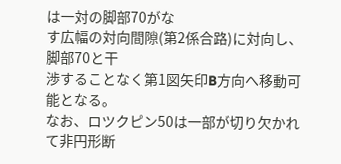は一対の脚部70がな
す広幅の対向間隙(第2係合路)に対向し、脚部70と干
渉することなく第1図矢印B方向へ移動可能となる。
なお、ロツクピン50は一部が切り欠かれて非円形断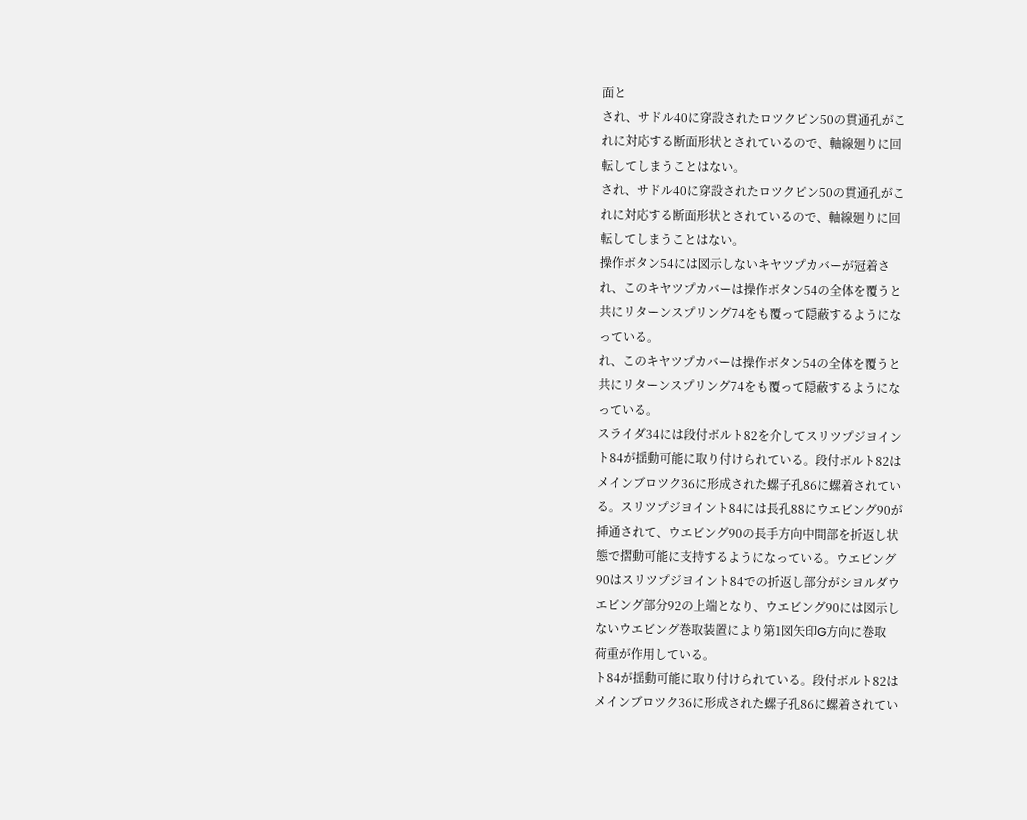面と
され、サドル40に穿設されたロツクピン50の貫通孔がこ
れに対応する断面形状とされているので、軸線廻りに回
転してしまうことはない。
され、サドル40に穿設されたロツクピン50の貫通孔がこ
れに対応する断面形状とされているので、軸線廻りに回
転してしまうことはない。
操作ボタン54には図示しないキヤツプカバーが冠着さ
れ、このキヤツプカバーは操作ボタン54の全体を覆うと
共にリターンスプリング74をも覆って隠蔽するようにな
っている。
れ、このキヤツプカバーは操作ボタン54の全体を覆うと
共にリターンスプリング74をも覆って隠蔽するようにな
っている。
スライダ34には段付ボルト82を介してスリツプジヨイン
ト84が揺動可能に取り付けられている。段付ボルト82は
メインブロツク36に形成された螺子孔86に螺着されてい
る。スリツプジヨイント84には長孔88にウエビング90が
挿通されて、ウエビング90の長手方向中間部を折返し状
態で摺動可能に支持するようになっている。ウエビング
90はスリツプジヨイント84での折返し部分がシヨルダウ
エビング部分92の上端となり、ウエビング90には図示し
ないウエビング巻取装置により第1図矢印G方向に巻取
荷重が作用している。
ト84が揺動可能に取り付けられている。段付ボルト82は
メインブロツク36に形成された螺子孔86に螺着されてい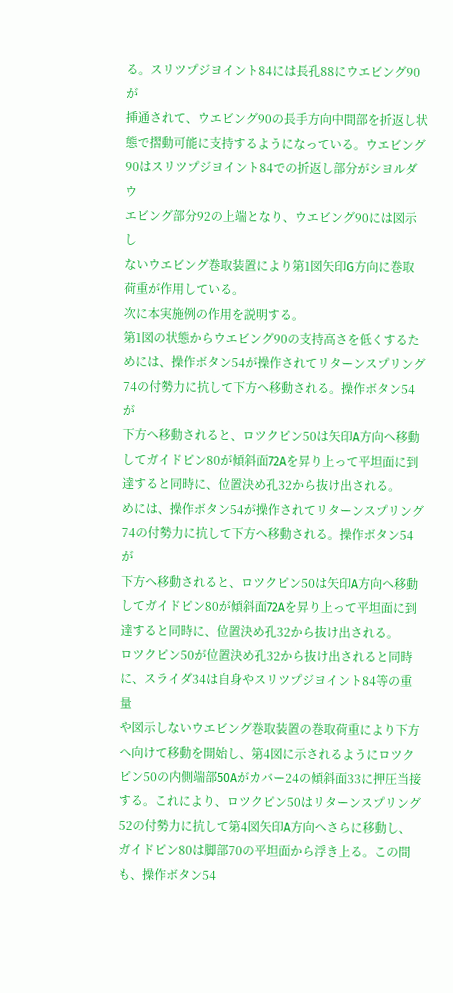る。スリツプジヨイント84には長孔88にウエビング90が
挿通されて、ウエビング90の長手方向中間部を折返し状
態で摺動可能に支持するようになっている。ウエビング
90はスリツプジヨイント84での折返し部分がシヨルダウ
エビング部分92の上端となり、ウエビング90には図示し
ないウエビング巻取装置により第1図矢印G方向に巻取
荷重が作用している。
次に本実施例の作用を説明する。
第1図の状態からウエビング90の支持高さを低くするた
めには、操作ボタン54が操作されてリターンスプリング
74の付勢力に抗して下方へ移動される。操作ボタン54が
下方へ移動されると、ロツクピン50は矢印A方向へ移動
してガイドピン80が傾斜面72Aを昇り上って平坦面に到
達すると同時に、位置決め孔32から抜け出される。
めには、操作ボタン54が操作されてリターンスプリング
74の付勢力に抗して下方へ移動される。操作ボタン54が
下方へ移動されると、ロツクピン50は矢印A方向へ移動
してガイドピン80が傾斜面72Aを昇り上って平坦面に到
達すると同時に、位置決め孔32から抜け出される。
ロツクピン50が位置決め孔32から抜け出されると同時
に、スライダ34は自身やスリツプジヨイント84等の重量
や図示しないウエビング巻取装置の巻取荷重により下方
へ向けて移動を開始し、第4図に示されるようにロツク
ピン50の内側端部50Aがカバー24の傾斜面33に押圧当接
する。これにより、ロツクピン50はリターンスプリング
52の付勢力に抗して第4図矢印A方向へさらに移動し、
ガイドピン80は脚部70の平坦面から浮き上る。この間
も、操作ボタン54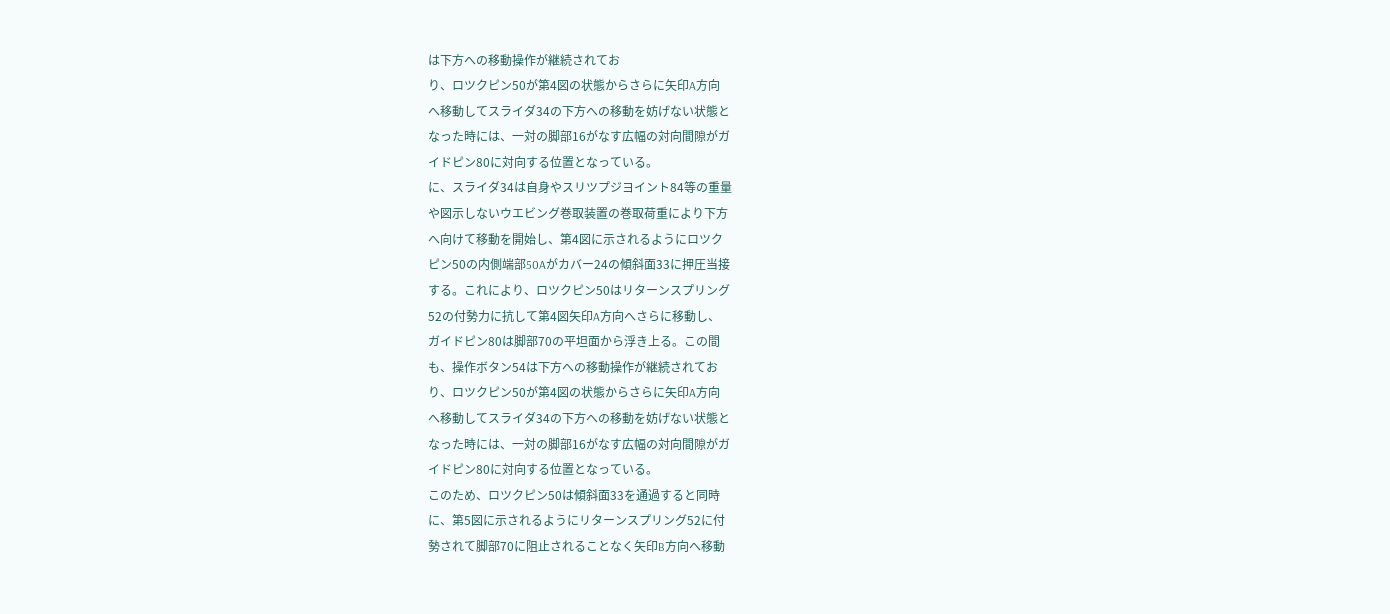は下方への移動操作が継続されてお
り、ロツクピン50が第4図の状態からさらに矢印A方向
へ移動してスライダ34の下方への移動を妨げない状態と
なった時には、一対の脚部16がなす広幅の対向間隙がガ
イドピン80に対向する位置となっている。
に、スライダ34は自身やスリツプジヨイント84等の重量
や図示しないウエビング巻取装置の巻取荷重により下方
へ向けて移動を開始し、第4図に示されるようにロツク
ピン50の内側端部50Aがカバー24の傾斜面33に押圧当接
する。これにより、ロツクピン50はリターンスプリング
52の付勢力に抗して第4図矢印A方向へさらに移動し、
ガイドピン80は脚部70の平坦面から浮き上る。この間
も、操作ボタン54は下方への移動操作が継続されてお
り、ロツクピン50が第4図の状態からさらに矢印A方向
へ移動してスライダ34の下方への移動を妨げない状態と
なった時には、一対の脚部16がなす広幅の対向間隙がガ
イドピン80に対向する位置となっている。
このため、ロツクピン50は傾斜面33を通過すると同時
に、第5図に示されるようにリターンスプリング52に付
勢されて脚部70に阻止されることなく矢印B方向へ移動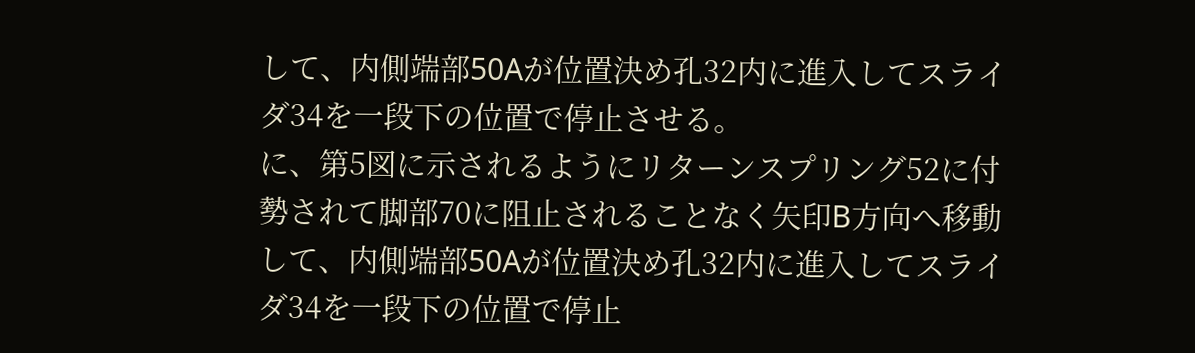して、内側端部50Aが位置決め孔32内に進入してスライ
ダ34を一段下の位置で停止させる。
に、第5図に示されるようにリターンスプリング52に付
勢されて脚部70に阻止されることなく矢印B方向へ移動
して、内側端部50Aが位置決め孔32内に進入してスライ
ダ34を一段下の位置で停止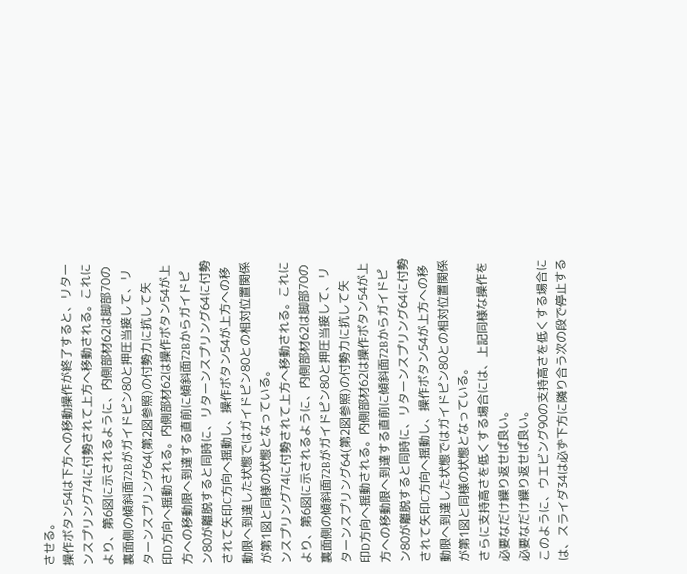させる。
操作ボタン54は下方への移動操作が終了すると、リター
ンスプリング74に付勢されて上方へ移動される。これに
より、第6図に示されるように、内側部材62は脚部70の
裏面側の傾斜面72Bがガイドピン80と押圧当接して、リ
ターンスプリング64(第2図参照)の付勢力に抗して矢
印D方向へ揺動される。内側部材62は操作ボタン54が上
方への移動限へ到達する直前に傾斜面72Bからガイドピ
ン80が離脱すると同時に、リターンスプリング64に付勢
されて矢印C方向へ揺動し、操作ボタン54が上方への移
動限へ到達した状態ではガイドピン80との相対位置関係
が第1図と同様の状態となっている。
ンスプリング74に付勢されて上方へ移動される。これに
より、第6図に示されるように、内側部材62は脚部70の
裏面側の傾斜面72Bがガイドピン80と押圧当接して、リ
ターンスプリング64(第2図参照)の付勢力に抗して矢
印D方向へ揺動される。内側部材62は操作ボタン54が上
方への移動限へ到達する直前に傾斜面72Bからガイドピ
ン80が離脱すると同時に、リターンスプリング64に付勢
されて矢印C方向へ揺動し、操作ボタン54が上方への移
動限へ到達した状態ではガイドピン80との相対位置関係
が第1図と同様の状態となっている。
さらに支持高さを低くする場合には、上記同様な操作を
必要なだけ繰り返せば良い。
必要なだけ繰り返せば良い。
このように、ウエビング90の支持高さを低くする場合に
は、スライダ34は必ず下方に隣り合う次の段で停止する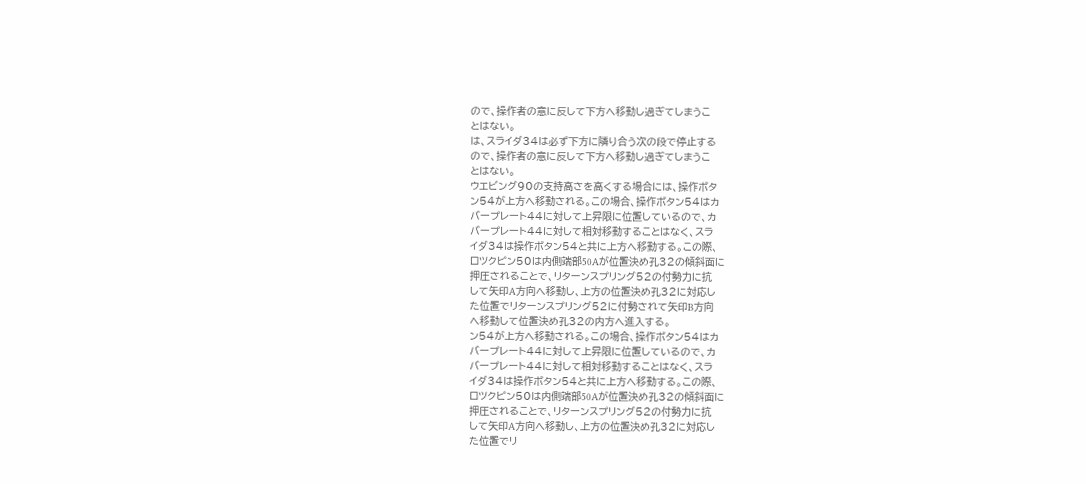ので、操作者の意に反して下方へ移動し過ぎてしまうこ
とはない。
は、スライダ34は必ず下方に隣り合う次の段で停止する
ので、操作者の意に反して下方へ移動し過ぎてしまうこ
とはない。
ウエビング90の支持高さを高くする場合には、操作ボタ
ン54が上方へ移動される。この場合、操作ボタン54はカ
バープレート44に対して上昇限に位置しているので、カ
バープレート44に対して相対移動することはなく、スラ
イダ34は操作ボタン54と共に上方へ移動する。この際、
ロツクピン50は内側端部50Aが位置決め孔32の傾斜面に
押圧されることで、リターンスプリング52の付勢力に抗
して矢印A方向へ移動し、上方の位置決め孔32に対応し
た位置でリターンスプリング52に付勢されて矢印B方向
へ移動して位置決め孔32の内方へ進入する。
ン54が上方へ移動される。この場合、操作ボタン54はカ
バープレート44に対して上昇限に位置しているので、カ
バープレート44に対して相対移動することはなく、スラ
イダ34は操作ボタン54と共に上方へ移動する。この際、
ロツクピン50は内側端部50Aが位置決め孔32の傾斜面に
押圧されることで、リターンスプリング52の付勢力に抗
して矢印A方向へ移動し、上方の位置決め孔32に対応し
た位置でリ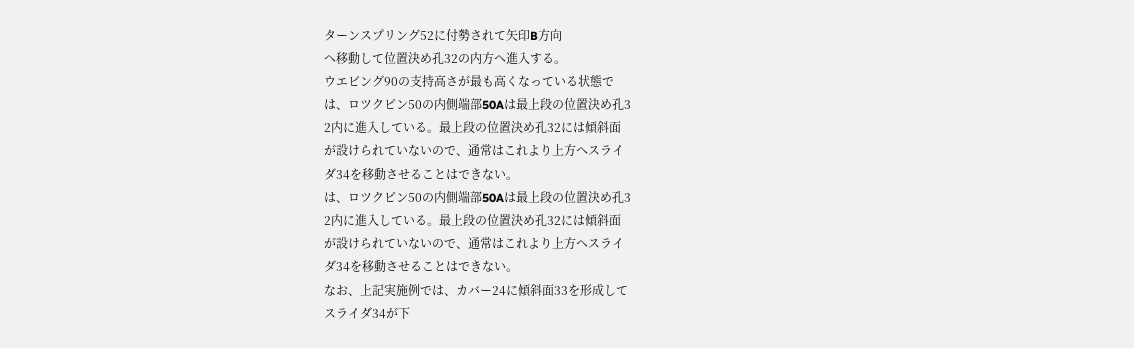ターンスプリング52に付勢されて矢印B方向
へ移動して位置決め孔32の内方へ進入する。
ウエビング90の支持高さが最も高くなっている状態で
は、ロツクピン50の内側端部50Aは最上段の位置決め孔3
2内に進入している。最上段の位置決め孔32には傾斜面
が設けられていないので、通常はこれより上方へスライ
ダ34を移動させることはできない。
は、ロツクピン50の内側端部50Aは最上段の位置決め孔3
2内に進入している。最上段の位置決め孔32には傾斜面
が設けられていないので、通常はこれより上方へスライ
ダ34を移動させることはできない。
なお、上記実施例では、カバー24に傾斜面33を形成して
スライダ34が下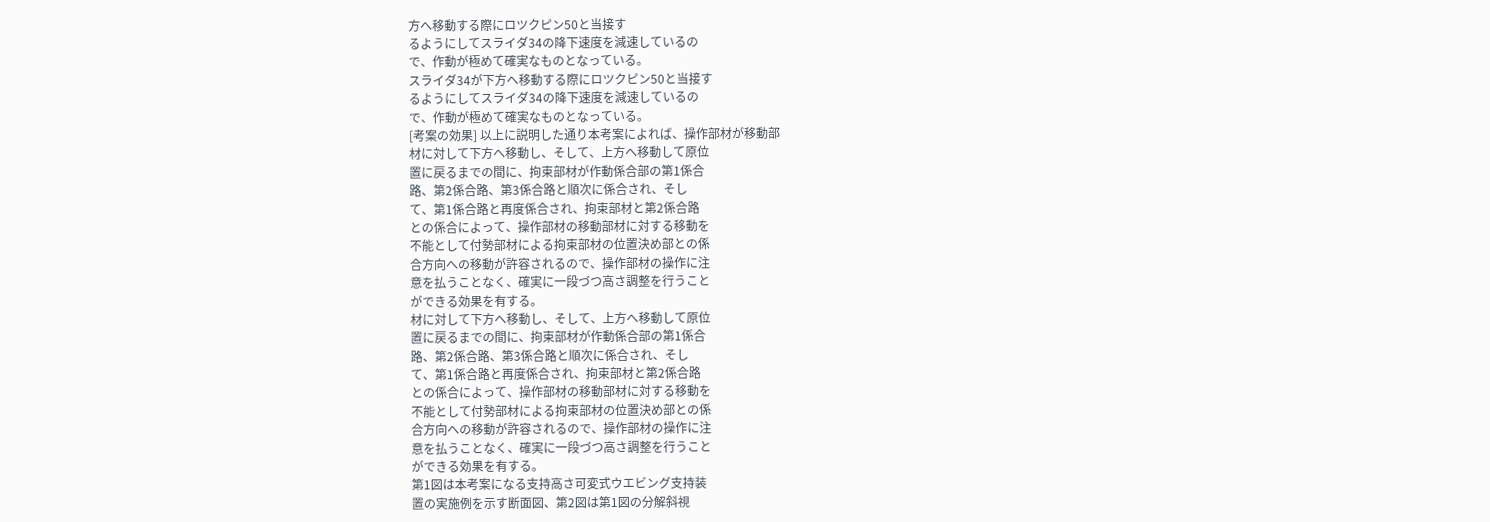方へ移動する際にロツクピン50と当接す
るようにしてスライダ34の降下速度を減速しているの
で、作動が極めて確実なものとなっている。
スライダ34が下方へ移動する際にロツクピン50と当接す
るようにしてスライダ34の降下速度を減速しているの
で、作動が極めて確実なものとなっている。
[考案の効果] 以上に説明した通り本考案によれば、操作部材が移動部
材に対して下方へ移動し、そして、上方へ移動して原位
置に戻るまでの間に、拘束部材が作動係合部の第1係合
路、第2係合路、第3係合路と順次に係合され、そし
て、第1係合路と再度係合され、拘束部材と第2係合路
との係合によって、操作部材の移動部材に対する移動を
不能として付勢部材による拘束部材の位置決め部との係
合方向への移動が許容されるので、操作部材の操作に注
意を払うことなく、確実に一段づつ高さ調整を行うこと
ができる効果を有する。
材に対して下方へ移動し、そして、上方へ移動して原位
置に戻るまでの間に、拘束部材が作動係合部の第1係合
路、第2係合路、第3係合路と順次に係合され、そし
て、第1係合路と再度係合され、拘束部材と第2係合路
との係合によって、操作部材の移動部材に対する移動を
不能として付勢部材による拘束部材の位置決め部との係
合方向への移動が許容されるので、操作部材の操作に注
意を払うことなく、確実に一段づつ高さ調整を行うこと
ができる効果を有する。
第1図は本考案になる支持高さ可変式ウエビング支持装
置の実施例を示す断面図、第2図は第1図の分解斜視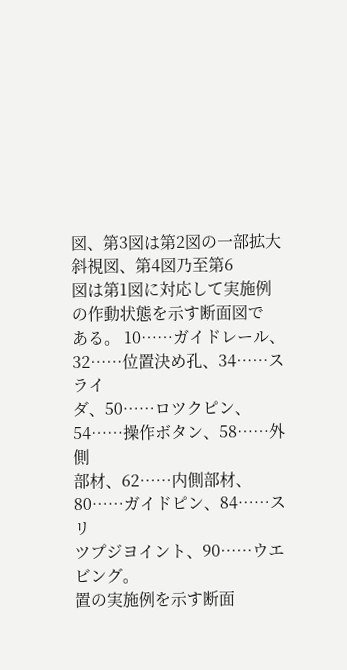図、第3図は第2図の一部拡大斜視図、第4図乃至第6
図は第1図に対応して実施例の作動状態を示す断面図で
ある。 10……ガイドレール、32……位置決め孔、34……スライ
ダ、50……ロツクピン、54……操作ボタン、58……外側
部材、62……内側部材、80……ガイドピン、84……スリ
ツプジヨイント、90……ウエビング。
置の実施例を示す断面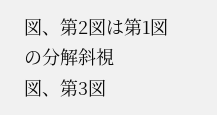図、第2図は第1図の分解斜視
図、第3図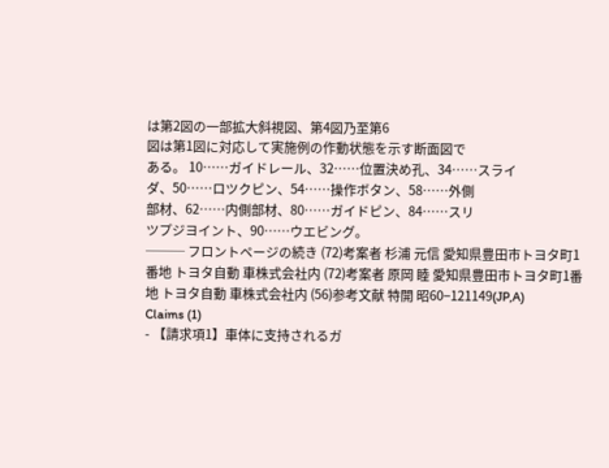は第2図の一部拡大斜視図、第4図乃至第6
図は第1図に対応して実施例の作動状態を示す断面図で
ある。 10……ガイドレール、32……位置決め孔、34……スライ
ダ、50……ロツクピン、54……操作ボタン、58……外側
部材、62……内側部材、80……ガイドピン、84……スリ
ツプジヨイント、90……ウエビング。
─── フロントページの続き (72)考案者 杉浦 元信 愛知県豊田市トヨタ町1番地 トヨタ自動 車株式会社内 (72)考案者 原岡 睦 愛知県豊田市トヨタ町1番地 トヨタ自動 車株式会社内 (56)参考文献 特開 昭60−121149(JP,A)
Claims (1)
- 【請求項1】車体に支持されるガ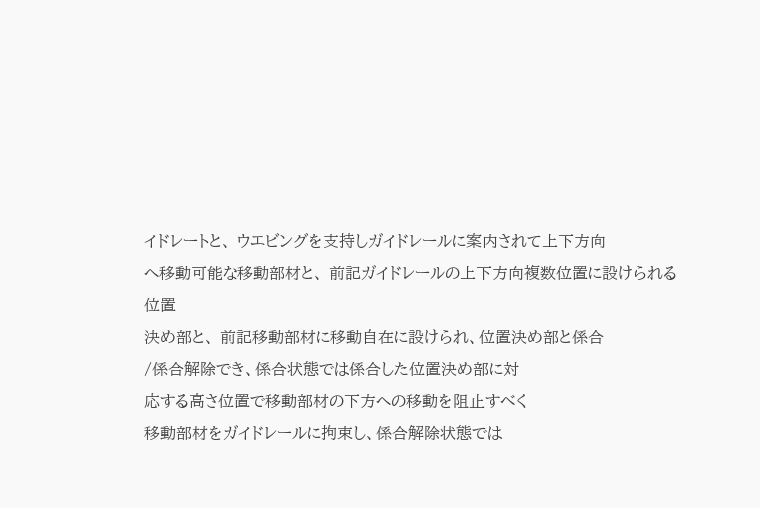イドレートと、 ウエビングを支持しガイドレールに案内されて上下方向
へ移動可能な移動部材と、 前記ガイドレールの上下方向複数位置に設けられる位置
決め部と、 前記移動部材に移動自在に設けられ、位置決め部と係合
/係合解除でき、係合状態では係合した位置決め部に対
応する高さ位置で移動部材の下方への移動を阻止すべく
移動部材をガイドレールに拘束し、係合解除状態では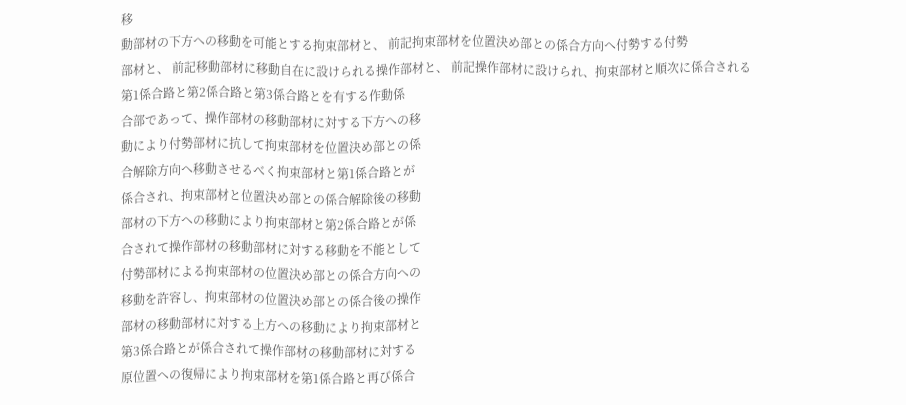移
動部材の下方への移動を可能とする拘束部材と、 前記拘束部材を位置決め部との係合方向へ付勢する付勢
部材と、 前記移動部材に移動自在に設けられる操作部材と、 前記操作部材に設けられ、拘束部材と順次に係合される
第1係合路と第2係合路と第3係合路とを有する作動係
合部であって、操作部材の移動部材に対する下方への移
動により付勢部材に抗して拘束部材を位置決め部との係
合解除方向へ移動させるべく拘束部材と第1係合路とが
係合され、拘束部材と位置決め部との係合解除後の移動
部材の下方への移動により拘束部材と第2係合路とが係
合されて操作部材の移動部材に対する移動を不能として
付勢部材による拘束部材の位置決め部との係合方向への
移動を許容し、拘束部材の位置決め部との係合後の操作
部材の移動部材に対する上方への移動により拘束部材と
第3係合路とが係合されて操作部材の移動部材に対する
原位置への復帰により拘束部材を第1係合路と再び係合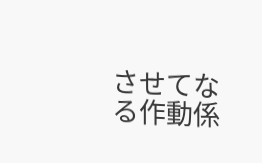させてなる作動係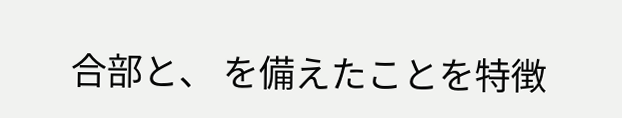合部と、 を備えたことを特徴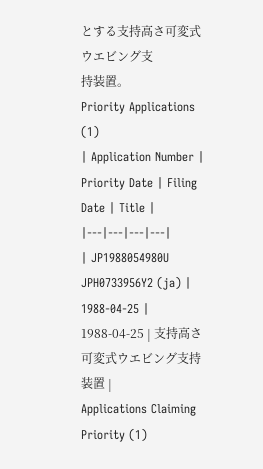とする支持高さ可変式ウエビング支
持装置。
Priority Applications (1)
| Application Number | Priority Date | Filing Date | Title |
|---|---|---|---|
| JP1988054980U JPH0733956Y2 (ja) | 1988-04-25 | 1988-04-25 | 支持高さ可変式ウエビング支持装置 |
Applications Claiming Priority (1)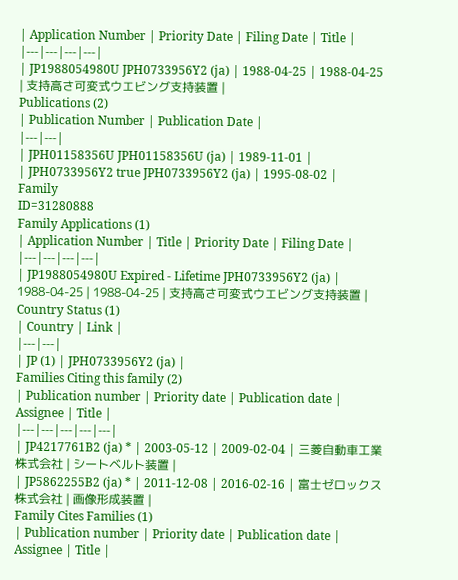| Application Number | Priority Date | Filing Date | Title |
|---|---|---|---|
| JP1988054980U JPH0733956Y2 (ja) | 1988-04-25 | 1988-04-25 | 支持高さ可変式ウエビング支持装置 |
Publications (2)
| Publication Number | Publication Date |
|---|---|
| JPH01158356U JPH01158356U (ja) | 1989-11-01 |
| JPH0733956Y2 true JPH0733956Y2 (ja) | 1995-08-02 |
Family
ID=31280888
Family Applications (1)
| Application Number | Title | Priority Date | Filing Date |
|---|---|---|---|
| JP1988054980U Expired - Lifetime JPH0733956Y2 (ja) | 1988-04-25 | 1988-04-25 | 支持高さ可変式ウエビング支持装置 |
Country Status (1)
| Country | Link |
|---|---|
| JP (1) | JPH0733956Y2 (ja) |
Families Citing this family (2)
| Publication number | Priority date | Publication date | Assignee | Title |
|---|---|---|---|---|
| JP4217761B2 (ja) * | 2003-05-12 | 2009-02-04 | 三菱自動車工業株式会社 | シートベルト装置 |
| JP5862255B2 (ja) * | 2011-12-08 | 2016-02-16 | 富士ゼロックス株式会社 | 画像形成装置 |
Family Cites Families (1)
| Publication number | Priority date | Publication date | Assignee | Title |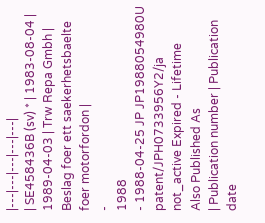|---|---|---|---|---|
| SE458436B (sv) * | 1983-08-04 | 1989-04-03 | Trw Repa Gmbh | Beslag foer ett saekerhetsbaelte foer motorfordon |
-
1988
- 1988-04-25 JP JP1988054980U patent/JPH0733956Y2/ja not_active Expired - Lifetime
Also Published As
| Publication number | Publication date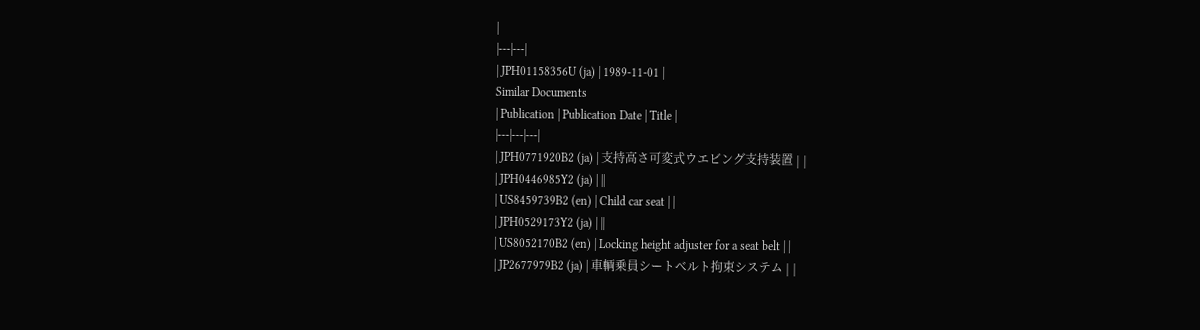|
|---|---|
| JPH01158356U (ja) | 1989-11-01 |
Similar Documents
| Publication | Publication Date | Title |
|---|---|---|
| JPH0771920B2 (ja) | 支持高さ可変式ウエビング支持装置 | |
| JPH0446985Y2 (ja) | ||
| US8459739B2 (en) | Child car seat | |
| JPH0529173Y2 (ja) | ||
| US8052170B2 (en) | Locking height adjuster for a seat belt | |
| JP2677979B2 (ja) | 車輌乗員シートベルト拘束システム | |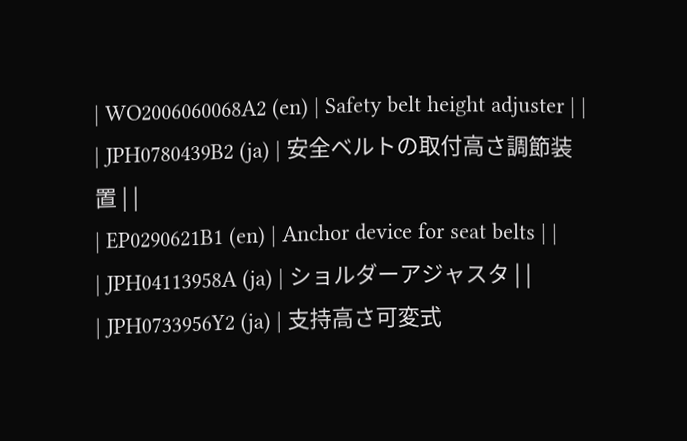| WO2006060068A2 (en) | Safety belt height adjuster | |
| JPH0780439B2 (ja) | 安全ベルトの取付高さ調節装置 | |
| EP0290621B1 (en) | Anchor device for seat belts | |
| JPH04113958A (ja) | ショルダーアジャスタ | |
| JPH0733956Y2 (ja) | 支持高さ可変式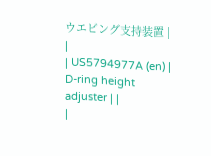ウエビング支持装置 | |
| US5794977A (en) | D-ring height adjuster | |
|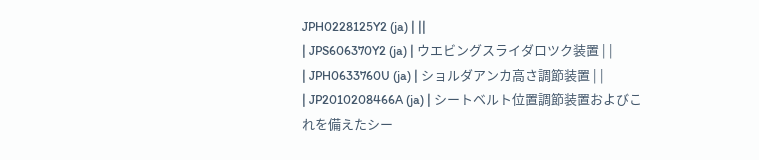JPH0228125Y2 (ja) | ||
| JPS606370Y2 (ja) | ウエビングスライダロツク装置 | |
| JPH0633760U (ja) | ショルダアンカ高さ調節装置 | |
| JP2010208466A (ja) | シートベルト位置調節装置およびこれを備えたシー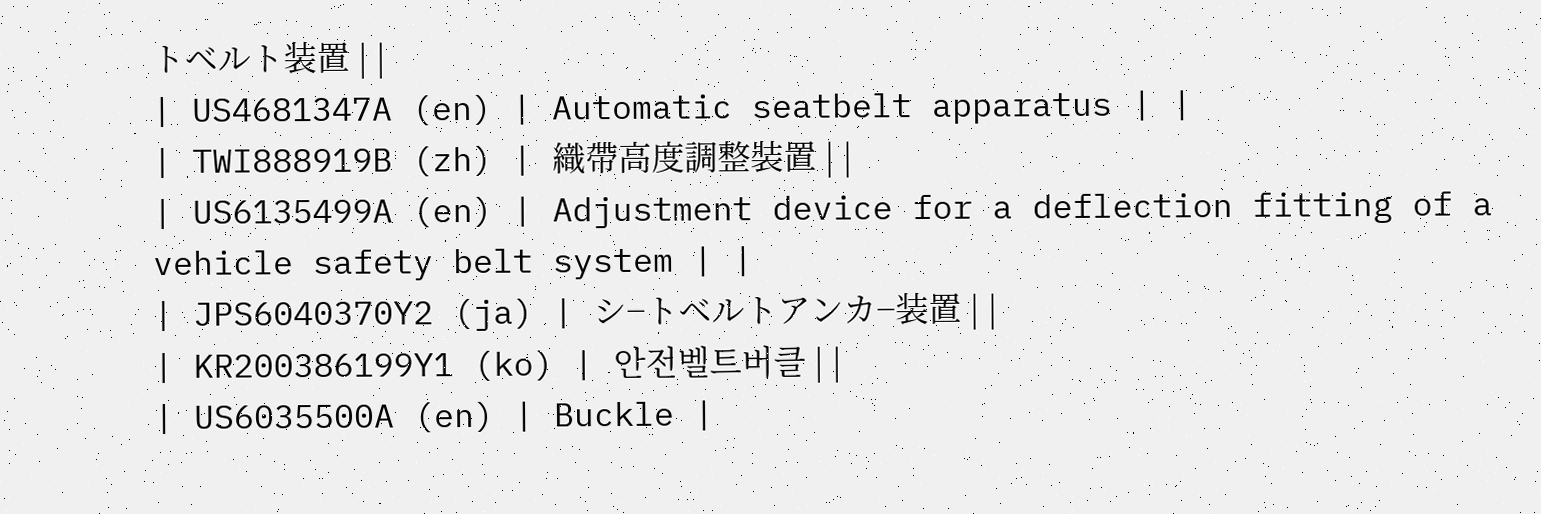トベルト装置 | |
| US4681347A (en) | Automatic seatbelt apparatus | |
| TWI888919B (zh) | 織帶高度調整裝置 | |
| US6135499A (en) | Adjustment device for a deflection fitting of a vehicle safety belt system | |
| JPS6040370Y2 (ja) | シ−トベルトアンカ−装置 | |
| KR200386199Y1 (ko) | 안전벨트버클 | |
| US6035500A (en) | Buckle |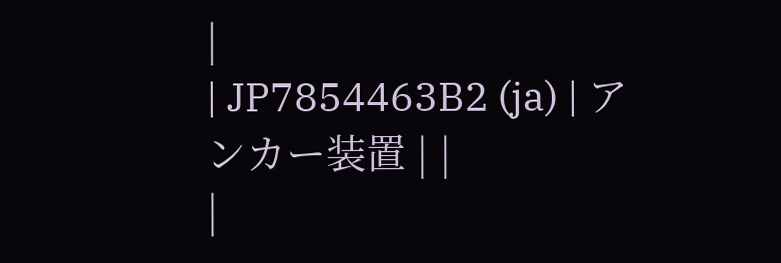|
| JP7854463B2 (ja) | アンカー装置 | |
|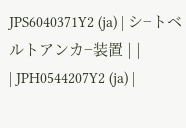JPS6040371Y2 (ja) | シ−トベルトアンカ−装置 | |
| JPH0544207Y2 (ja) |